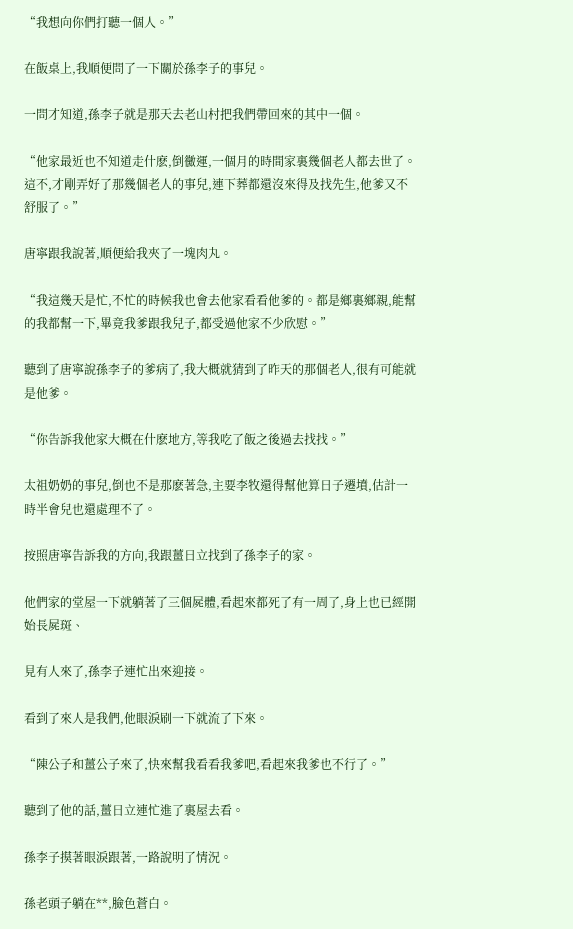“我想向你們打聽一個人。”

在飯桌上,我順便問了一下關於孫李子的事兒。

一問才知道,孫李子就是那天去老山村把我們帶回來的其中一個。

“他家最近也不知道走什麽,倒黴運,一個月的時間家裏幾個老人都去世了。這不,才剛弄好了那幾個老人的事兒,連下葬都還沒來得及找先生,他爹又不舒服了。”

唐寧跟我說著,順便給我夾了一塊肉丸。

“我這幾天是忙,不忙的時候我也會去他家看看他爹的。都是鄉裏鄉親,能幫的我都幫一下,畢竟我爹跟我兒子,都受過他家不少欣慰。”

聽到了唐寧說孫李子的爹病了,我大概就猜到了昨天的那個老人,很有可能就是他爹。

“你告訴我他家大概在什麽地方,等我吃了飯之後過去找找。”

太祖奶奶的事兒,倒也不是那麽著急,主要李牧還得幫他算日子遷墳,估計一時半會兒也還處理不了。

按照唐寧告訴我的方向,我跟薑日立找到了孫李子的家。

他們家的堂屋一下就躺著了三個屍體,看起來都死了有一周了,身上也已經開始長屍斑、

見有人來了,孫李子連忙出來迎接。

看到了來人是我們,他眼淚刷一下就流了下來。

“陳公子和薑公子來了,快來幫我看看我爹吧,看起來我爹也不行了。”

聽到了他的話,薑日立連忙進了裏屋去看。

孫李子摸著眼淚跟著,一路說明了情況。

孫老頭子躺在**,臉色蒼白。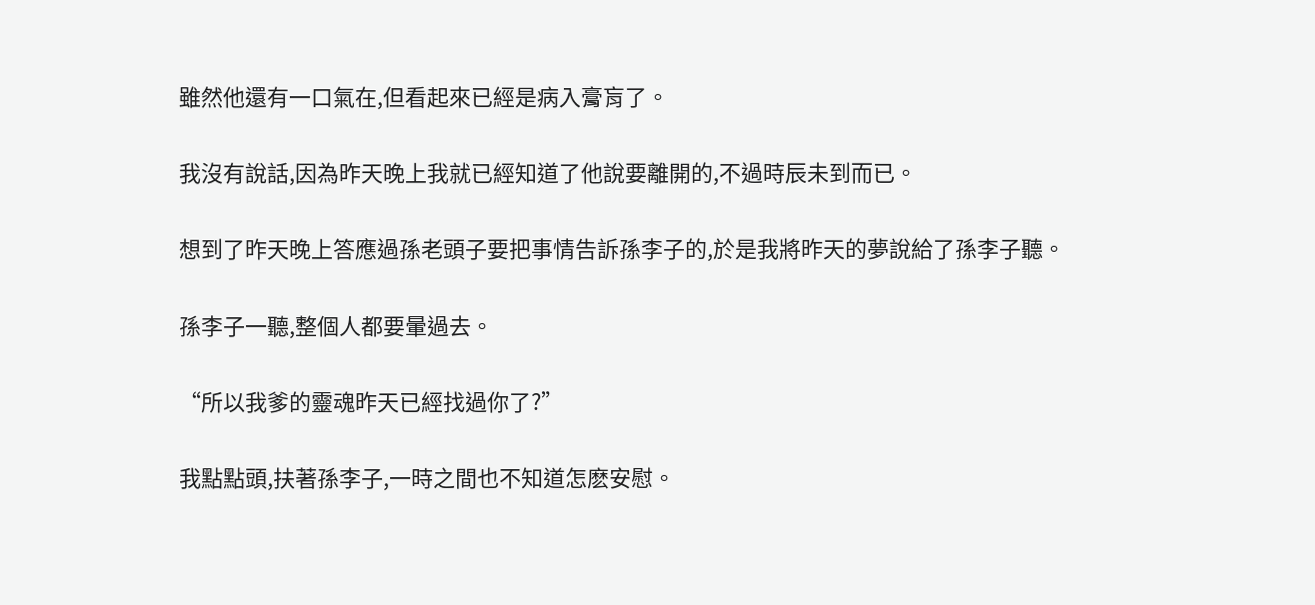雖然他還有一口氣在,但看起來已經是病入膏肓了。

我沒有說話,因為昨天晚上我就已經知道了他說要離開的,不過時辰未到而已。

想到了昨天晚上答應過孫老頭子要把事情告訴孫李子的,於是我將昨天的夢說給了孫李子聽。

孫李子一聽,整個人都要暈過去。

“所以我爹的靈魂昨天已經找過你了?”

我點點頭,扶著孫李子,一時之間也不知道怎麽安慰。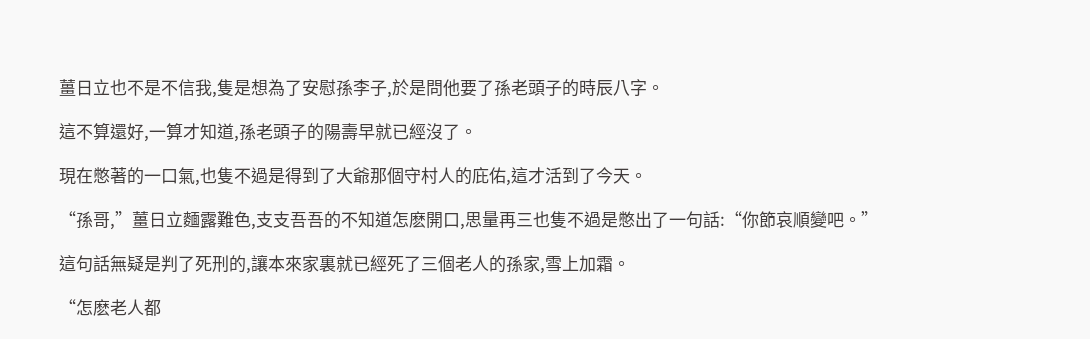薑日立也不是不信我,隻是想為了安慰孫李子,於是問他要了孫老頭子的時辰八字。

這不算還好,一算才知道,孫老頭子的陽壽早就已經沒了。

現在憋著的一口氣,也隻不過是得到了大爺那個守村人的庇佑,這才活到了今天。

“孫哥,”薑日立麵露難色,支支吾吾的不知道怎麽開口,思量再三也隻不過是憋出了一句話:“你節哀順變吧。”

這句話無疑是判了死刑的,讓本來家裏就已經死了三個老人的孫家,雪上加霜。

“怎麽老人都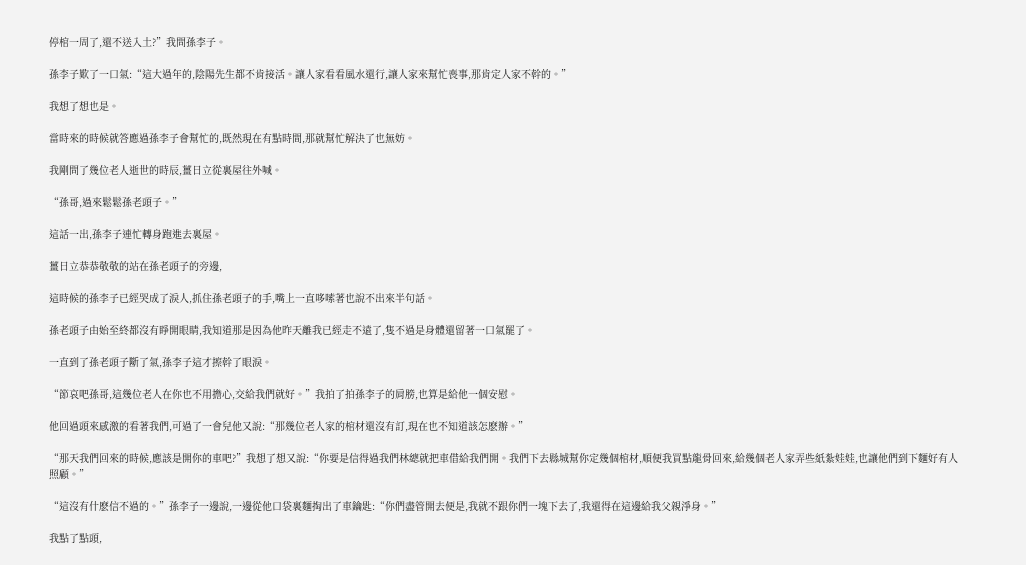停棺一周了,還不送入土?”我問孫李子。

孫李子歎了一口氣:“這大過年的,陰陽先生都不肯接活。讓人家看看風水還行,讓人家來幫忙喪事,那肯定人家不幹的。”

我想了想也是。

當時來的時候就答應過孫李子會幫忙的,既然現在有點時間,那就幫忙解決了也無妨。

我剛問了幾位老人逝世的時辰,薑日立從裏屋往外喊。

“孫哥,過來鬆鬆孫老頭子。”

這話一出,孫李子連忙轉身跑進去裏屋。

薑日立恭恭敬敬的站在孫老頭子的旁邊,

這時候的孫李子已經哭成了淚人,抓住孫老頭子的手,嘴上一直哆嗦著也說不出來半句話。

孫老頭子由始至終都沒有睜開眼睛,我知道那是因為他昨天離我已經走不遠了,隻不過是身體還留著一口氣罷了。

一直到了孫老頭子斷了氣,孫李子這才擦幹了眼淚。

“節哀吧孫哥,這幾位老人在你也不用擔心,交給我們就好。”我拍了拍孫李子的肩膀,也算是給他一個安慰。

他回過頭來感激的看著我們,可過了一會兒他又說:“那幾位老人家的棺材還沒有訂,現在也不知道該怎麽辦。”

“那天我們回來的時候,應該是開你的車吧?”我想了想又說:“你要是信得過我們林總就把車借給我們開。我們下去縣城幫你定幾個棺材,順便我買點龍骨回來,給幾個老人家弄些紙紮娃娃,也讓他們到下麵好有人照顧。”

“這沒有什麽信不過的。”孫李子一邊說,一邊從他口袋裏麵掏出了車鑰匙:“你們盡管開去便是,我就不跟你們一塊下去了,我還得在這邊給我父親淨身。”

我點了點頭,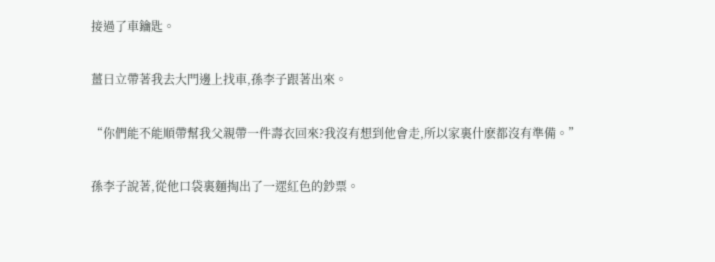接過了車鑰匙。

薑日立帶著我去大門邊上找車,孫李子跟著出來。

“你們能不能順帶幫我父親帶一件壽衣回來?我沒有想到他會走,所以家裏什麽都沒有準備。”

孫李子說著,從他口袋裏麵掏出了一遝紅色的鈔票。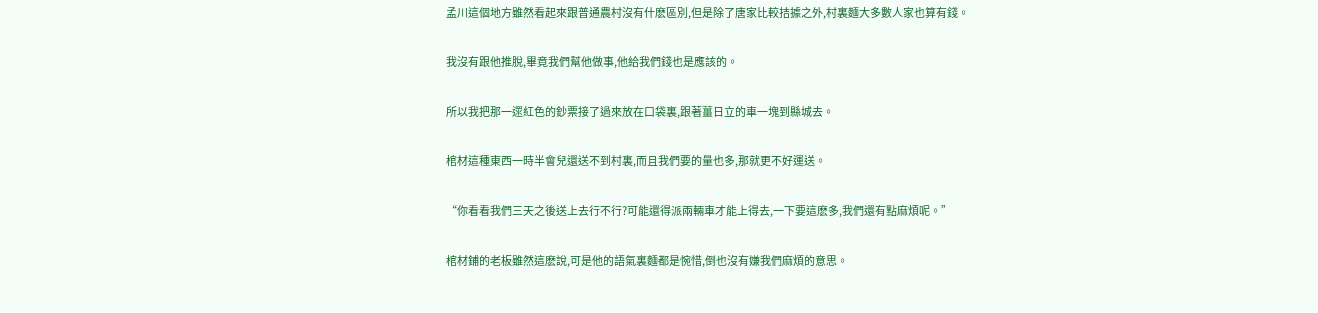孟川這個地方雖然看起來跟普通農村沒有什麽區別,但是除了唐家比較拮據之外,村裏麵大多數人家也算有錢。

我沒有跟他推脫,畢竟我們幫他做事,他給我們錢也是應該的。

所以我把那一遝紅色的鈔票接了過來放在口袋裏,跟著薑日立的車一塊到縣城去。

棺材這種東西一時半會兒還送不到村裏,而且我們要的量也多,那就更不好運送。

“你看看我們三天之後送上去行不行?可能還得派兩輛車才能上得去,一下要這麽多,我們還有點麻煩呢。”

棺材鋪的老板雖然這麽說,可是他的語氣裏麵都是惋惜,倒也沒有嫌我們麻煩的意思。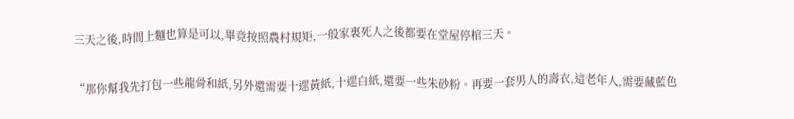三天之後,時間上麵也算是可以,畢竟按照農村規矩,一般家裏死人之後都要在堂屋停棺三天。

“那你幫我先打包一些龍骨和紙,另外還需要十遝黃紙,十遝白紙,還要一些朱砂粉。再要一套男人的壽衣,這老年人,需要藏藍色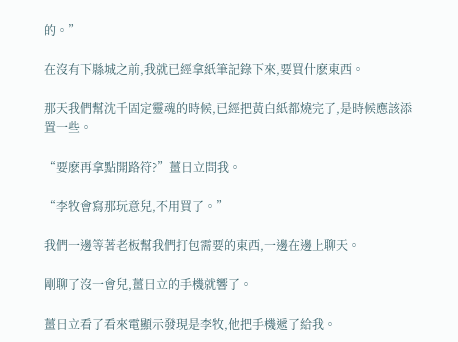的。”

在沒有下縣城之前,我就已經拿紙筆記錄下來,要買什麽東西。

那天我們幫沈千固定靈魂的時候,已經把黃白紙都燒完了,是時候應該添置一些。

“要麽再拿點開路符?”薑日立問我。

“李牧會寫那玩意兒,不用買了。”

我們一邊等著老板幫我們打包需要的東西,一邊在邊上聊天。

剛聊了沒一會兒,薑日立的手機就響了。

薑日立看了看來電顯示發現是李牧,他把手機遞了給我。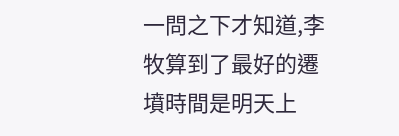一問之下才知道,李牧算到了最好的遷墳時間是明天上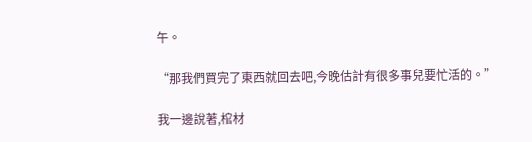午。

“那我們買完了東西就回去吧,今晚估計有很多事兒要忙活的。”

我一邊說著,棺材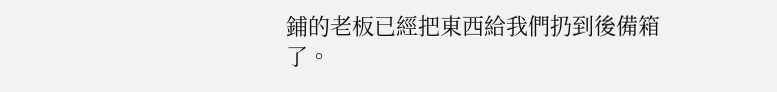鋪的老板已經把東西給我們扔到後備箱了。